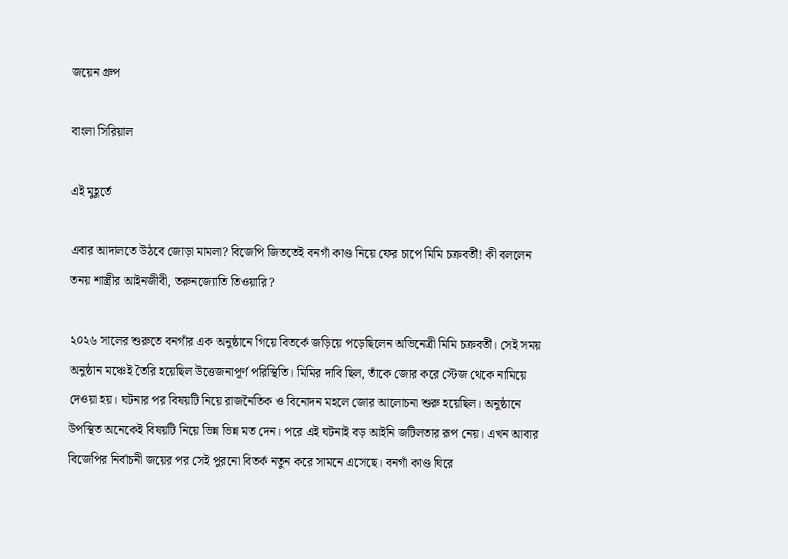জয়েন গ্রুপ

বাংলা সিরিয়াল

এই মুহূর্তে

এবার আদালতে উঠবে জোড়া মামলা? বিজেপি জিততেই বনগাঁ কাণ্ড নিয়ে ফের চাপে মিমি চক্রবর্তী! কী বললেন তনয় শাস্ত্রীর আইনজীবী, তরুনজ্যোতি তিওয়ারি?

২০২৬ সালের শুরুতে বনগাঁর এক অনুষ্ঠানে গিয়ে বিতর্কে জড়িয়ে পড়েছিলেন অভিনেত্রী মিমি চক্রবর্তী। সেই সময় অনুষ্ঠান মঞ্চেই তৈরি হয়েছিল উত্তেজনাপূর্ণ পরিস্থিতি। মিমির দাবি ছিল, তাঁকে জোর করে স্টেজ থেকে নামিয়ে দেওয়া হয়। ঘটনার পর বিষয়টি নিয়ে রাজনৈতিক ও বিনোদন মহলে জোর আলোচনা শুরু হয়েছিল। অনুষ্ঠানে উপস্থিত অনেকেই বিষয়টি নিয়ে ভিন্ন ভিন্ন মত দেন। পরে এই ঘটনাই বড় আইনি জটিলতার রূপ নেয়। এখন আবার বিজেপির নির্বাচনী জয়ের পর সেই পুরনো বিতর্ক নতুন করে সামনে এসেছে। বনগাঁ কাণ্ড ঘিরে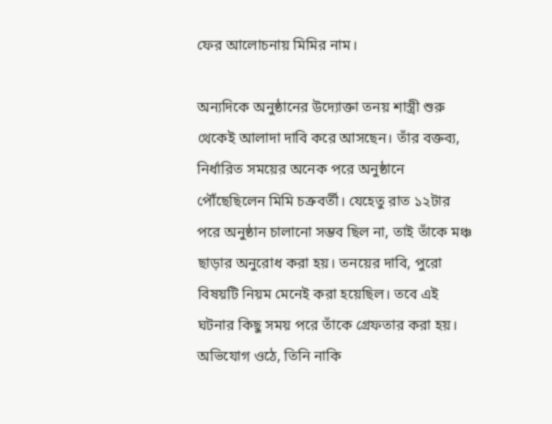ফের আলোচনায় মিমির নাম।

অন্যদিকে অনুষ্ঠানের উদ্যোক্তা তনয় শাস্ত্রী শুরু থেকেই আলাদা দাবি করে আসছেন। তাঁর বক্তব্য, নির্ধারিত সময়ের অনেক পরে অনুষ্ঠানে পৌঁছেছিলেন মিমি চক্রবর্তী। যেহেতু রাত ১২টার পরে অনুষ্ঠান চালানো সম্ভব ছিল না, তাই তাঁকে মঞ্চ ছাড়ার অনুরোধ করা হয়। তনয়ের দাবি, পুরো বিষয়টি নিয়ম মেনেই করা হয়েছিল। তবে এই ঘটনার কিছু সময় পরে তাঁকে গ্রেফতার করা হয়। অভিযোগ ওঠে, তিনি নাকি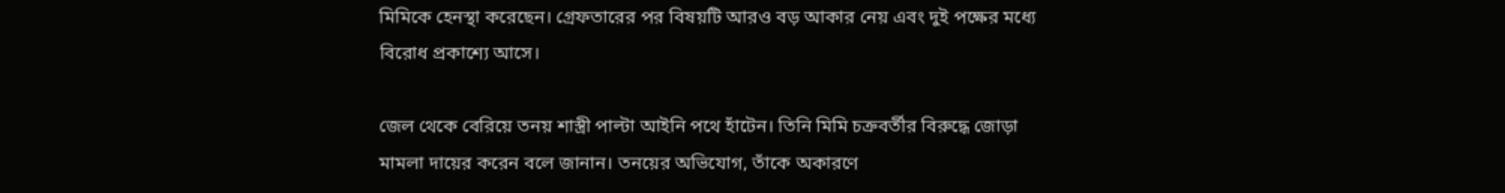মিমিকে হেনস্থা করেছেন। গ্রেফতারের পর বিষয়টি আরও বড় আকার নেয় এবং দুই পক্ষের মধ্যে বিরোধ প্রকাশ্যে আসে।

জেল থেকে বেরিয়ে তনয় শাস্ত্রী পাল্টা আইনি পথে হাঁটেন। তিনি মিমি চক্রবর্তীর বিরুদ্ধে জোড়া মামলা দায়ের করেন বলে জানান। তনয়ের অভিযোগ, তাঁকে অকারণে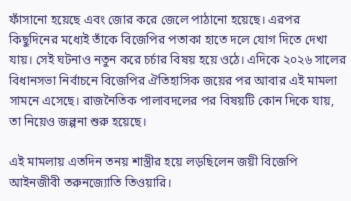ফাঁসানো হয়েছে এবং জোর করে জেলে পাঠানো হয়েছে। এরপর কিছুদিনের মধ্যেই তাঁকে বিজেপির পতাকা হাতে দলে যোগ দিতে দেখা যায়। সেই ঘটনাও নতুন করে চর্চার বিষয় হয়ে ওঠে। এদিকে ২০২৬ সালের বিধানসভা নির্বাচনে বিজেপির ঐতিহাসিক জয়ের পর আবার এই মামলা সামনে এসেছে। রাজনৈতিক পালাবদলের পর বিষয়টি কোন দিকে যায়, তা নিয়েও জল্পনা শুরু হয়েছে।

এই মামলায় এতদিন তনয় শাস্ত্রীর হয়ে লড়ছিলেন জয়ী বিজেপি আইনজীবী তরুনজ্যোতি তিওয়ারি।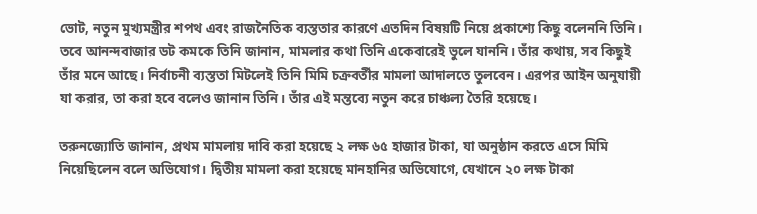ভোট, নতুন মুখ্যমন্ত্রীর শপথ এবং রাজনৈতিক ব্যস্ততার কারণে এতদিন বিষয়টি নিয়ে প্রকাশ্যে কিছু বলেননি তিনি। তবে আনন্দবাজার ডট কমকে তিনি জানান, মামলার কথা তিনি একেবারেই ভুলে যাননি। তাঁর কথায়, সব কিছুই তাঁর মনে আছে। নির্বাচনী ব্যস্ততা মিটলেই তিনি মিমি চক্রবর্তীর মামলা আদালতে তুলবেন। এরপর আইন অনুযায়ী যা করার, তা করা হবে বলেও জানান তিনি। তাঁর এই মন্তব্যে নতুন করে চাঞ্চল্য তৈরি হয়েছে।

তরুনজ্যোতি জানান, প্রথম মামলায় দাবি করা হয়েছে ২ লক্ষ ৬৫ হাজার টাকা, যা অনুষ্ঠান করতে এসে মিমি নিয়েছিলেন বলে অভিযোগ। দ্বিতীয় মামলা করা হয়েছে মানহানির অভিযোগে, যেখানে ২০ লক্ষ টাকা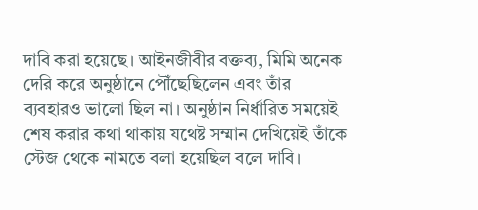দাবি করা হয়েছে। আইনজীবীর বক্তব্য, মিমি অনেক দেরি করে অনুষ্ঠানে পৌঁছেছিলেন এবং তাঁর ব্যবহারও ভালো ছিল না। অনুষ্ঠান নির্ধারিত সময়েই শেষ করার কথা থাকায় যথেষ্ট সম্মান দেখিয়েই তাঁকে স্টেজ থেকে নামতে বলা হয়েছিল বলে দাবি।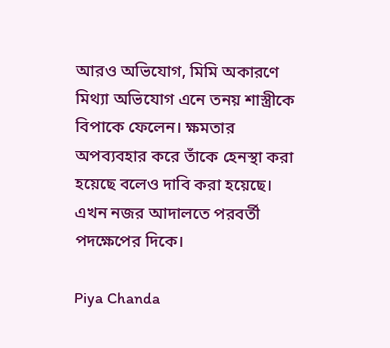আরও অভিযোগ, মিমি অকারণে মিথ্যা অভিযোগ এনে তনয় শাস্ত্রীকে বিপাকে ফেলেন। ক্ষমতার অপব্যবহার করে তাঁকে হেনস্থা করা হয়েছে বলেও দাবি করা হয়েছে। এখন নজর আদালতে পরবর্তী পদক্ষেপের দিকে।

Piya Chanda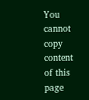You cannot copy content of this page